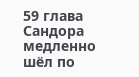59 глава
Сандора медленно шёл по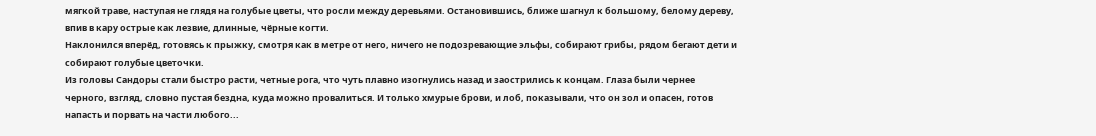мягкой траве, наступая не глядя на голубые цветы, что росли между деревьями. Остановившись, ближе шагнул к большому, белому дереву, впив в кару острые как лезвие, длинные, чёрные когти.
Наклонился вперёд, готовясь к прыжку, смотря как в метре от него, ничего не подозревающие эльфы, собирают грибы, рядом бегают дети и собирают голубые цветочки.
Из головы Сандоры стали быстро расти, четные рога, что чуть плавно изогнулись назад и заострились к концам. Глаза были чернее черного, взгляд, словно пустая бездна, куда можно провалиться. И только хмурые брови, и лоб, показывали, что он зол и опасен, готов напасть и порвать на части любого...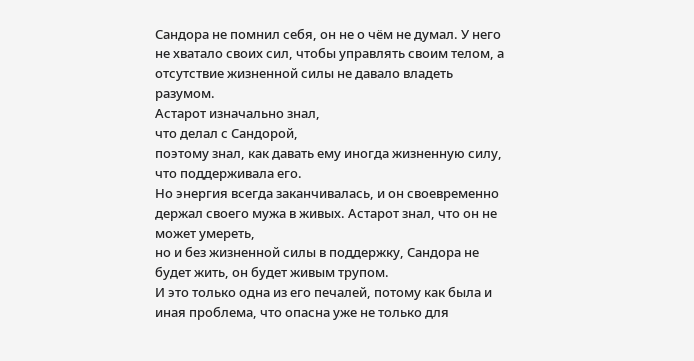Сандора не помнил себя, он не о чём не думал. У него не хватало своих сил, чтобы управлять своим телом, а отсутствие жизненной силы не давало владеть разумом.
Астарот изначально знал,
что делал с Сандорой,
поэтому знал, как давать ему иногда жизненную силу,
что поддерживала его.
Но энергия всегда заканчивалась, и он своевременно держал своего мужа в живых. Астарот знал, что он не может умереть,
но и без жизненной силы в поддержку, Сандора не будет жить, он будет живым трупом.
И это только одна из его печалей, потому как была и иная проблема, что опасна уже не только для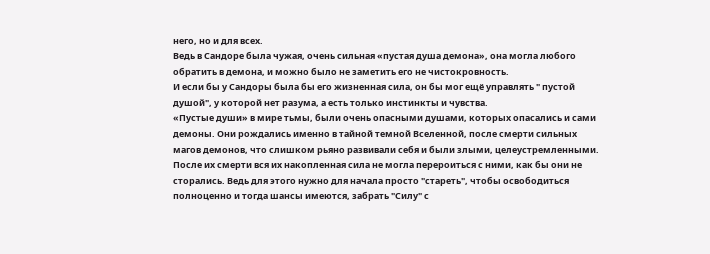него, но и для всех.
Ведь в Сандоре была чужая, очень сильная «пустая душа демона», она могла любого обратить в демона, и можно было не заметить его не чистокровность.
И если бы у Сандоры была бы его жизненная сила, он бы мог ещё управлять " пустой душой", у которой нет разума, а есть только инстинкты и чувства.
«Пустые души» в мире тьмы, были очень опасными душами, которых опасались и сами демоны. Они рождались именно в тайной темной Вселенной, после смерти сильных магов демонов, что слишком рьяно развивали себя и были злыми, целеустремленными. После их смерти вся их накопленная сила не могла перероиться с ними, как бы они не сторались. Ведь для этого нужно для начала просто "стареть", чтобы освободиться полноценно и тогда шансы имеются, забрать "Силу" с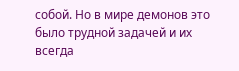собой. Но в мире демонов это было трудной задачей и их всегда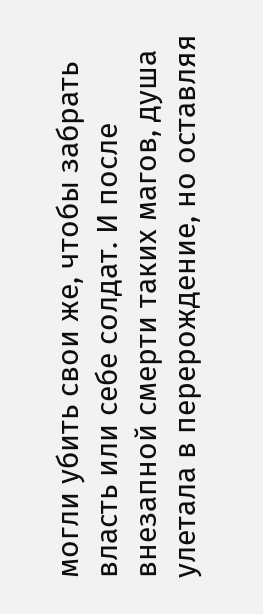могли убить свои же, чтобы забрать власть или себе солдат. И после внезапной смерти таких магов, душа улетала в перерождение, но оставляя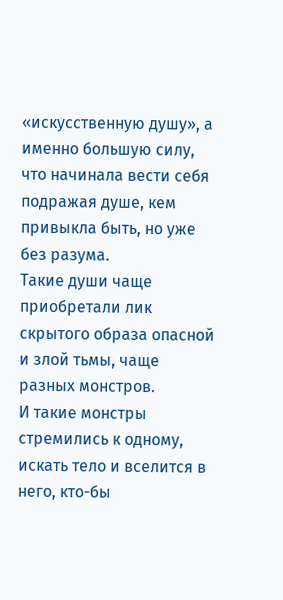«искусственную душу», а именно большую силу, что начинала вести себя подражая душе, кем привыкла быть, но уже без разума.
Такие души чаще приобретали лик скрытого образа опасной и злой тьмы, чаще разных монстров.
И такие монстры стремились к одному, искать тело и вселится в него, кто-бы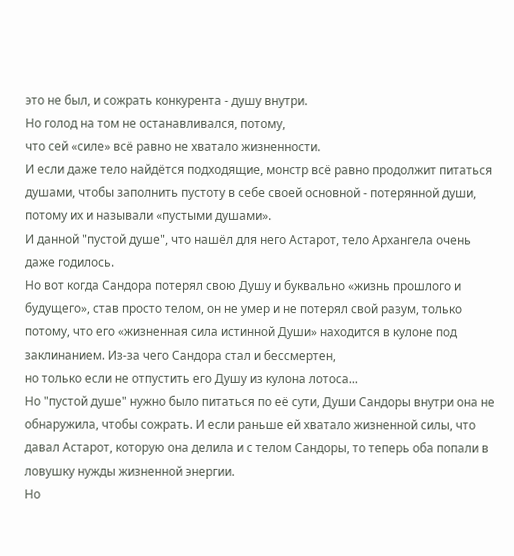это не был, и сожрать конкурента - душу внутри.
Но голод на том не останавливался, потому,
что сей «силе» всё равно не хватало жизненности.
И если даже тело найдётся подходящие, монстр всё равно продолжит питаться душами, чтобы заполнить пустоту в себе своей основной - потерянной души, потому их и называли «пустыми душами».
И данной "пустой душе", что нашёл для него Астарот, тело Архангела очень даже годилось.
Но вот когда Сандора потерял свою Душу и буквально «жизнь прошлого и будущего», став просто телом, он не умер и не потерял свой разум, только потому, что его «жизненная сила истинной Души» находится в кулоне под заклинанием. Из-за чего Сандора стал и бессмертен,
но только если не отпустить его Душу из кулона лотоса...
Но "пустой душе" нужно было питаться по её сути, Души Сандоры внутри она не обнаружила, чтобы сожрать. И если раньше ей хватало жизненной силы, что давал Астарот, которую она делила и с телом Сандоры, то теперь оба попали в ловушку нужды жизненной энергии.
Но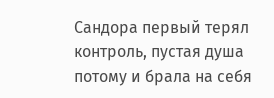Сандора первый терял контроль, пустая душа потому и брала на себя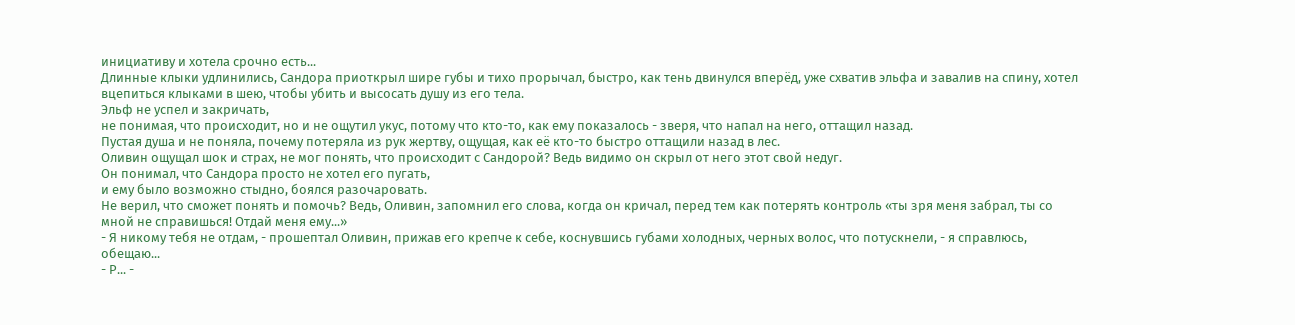инициативу и хотела срочно есть...
Длинные клыки удлинились, Сандора приоткрыл шире губы и тихо прорычал, быстро, как тень двинулся вперёд, уже схватив эльфа и завалив на спину, хотел вцепиться клыками в шею, чтобы убить и высосать душу из его тела.
Эльф не успел и закричать,
не понимая, что происходит, но и не ощутил укус, потому что кто-то, как ему показалось - зверя, что напал на него, оттащил назад.
Пустая душа и не поняла, почему потеряла из рук жертву, ощущая, как её кто-то быстро оттащили назад в лес.
Оливин ощущал шок и страх, не мог понять, что происходит с Сандорой? Ведь видимо он скрыл от него этот свой недуг.
Он понимал, что Сандора просто не хотел его пугать,
и ему было возможно стыдно, боялся разочаровать.
Не верил, что сможет понять и помочь? Ведь, Оливин, запомнил его слова, когда он кричал, перед тем как потерять контроль «ты зря меня забрал, ты со мной не справишься! Отдай меня ему...»
- Я никому тебя не отдам, - прошептал Оливин, прижав его крепче к себе, коснувшись губами холодных, черных волос, что потускнели, - я справлюсь, обещаю...
- Р... -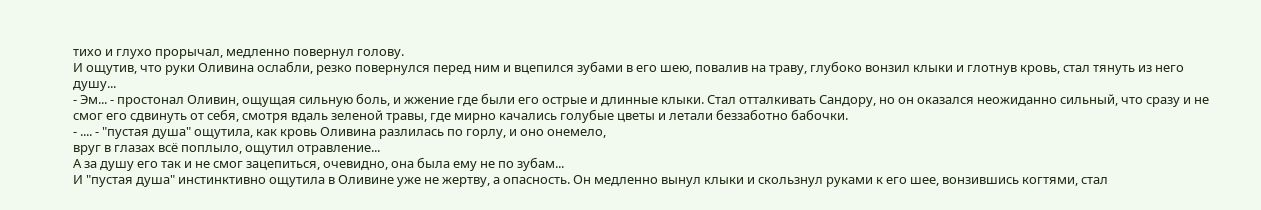тихо и глухо прорычал, медленно повернул голову.
И ощутив, что руки Оливина ослабли, резко повернулся перед ним и вцепился зубами в его шею, повалив на траву, глубоко вонзил клыки и глотнув кровь, стал тянуть из него душу...
- Эм... - простонал Оливин, ощущая сильную боль, и жжение где были его острые и длинные клыки. Стал отталкивать Сандору, но он оказался неожиданно сильный, что сразу и не смог его сдвинуть от себя, смотря вдаль зеленой травы, где мирно качались голубые цветы и летали беззаботно бабочки.
- .... - "пустая душа" ощутила, как кровь Оливина разлилась по горлу, и оно онемело,
вруг в глазах всё поплыло, ощутил отравление...
А за душу его так и не смог зацепиться, очевидно, она была ему не по зубам...
И "пустая душа" инстинктивно ощутила в Оливине уже не жертву, а опасность. Он медленно вынул клыки и скользнул руками к его шее, вонзившись когтями, стал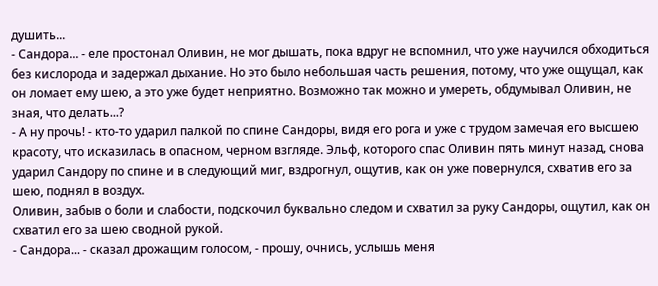душить...
- Сандора... - еле простонал Оливин, не мог дышать, пока вдруг не вспомнил, что уже научился обходиться без кислорода и задержал дыхание. Но это было небольшая часть решения, потому, что уже ощущал, как он ломает ему шею, а это уже будет неприятно. Возможно так можно и умереть, обдумывал Оливин, не зная, что делать...?
- А ну прочь! - кто-то ударил палкой по спине Сандоры, видя его рога и уже с трудом замечая его высшею красоту, что исказилась в опасном, черном взгляде. Эльф, которого спас Оливин пять минут назад, снова ударил Сандору по спине и в следующий миг, вздрогнул, ощутив, как он уже повернулся, схватив его за шею, поднял в воздух.
Оливин, забыв о боли и слабости, подскочил буквально следом и схватил за руку Сандоры, ощутил, как он схватил его за шею сводной рукой.
- Сандора... - сказал дрожащим голосом, - прошу, очнись, услышь меня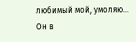любимый мой, умоляю...
Он в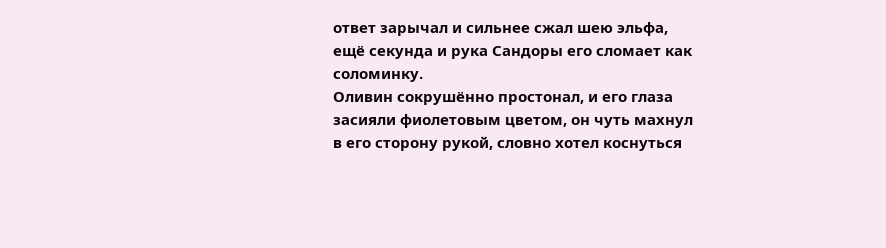ответ зарычал и сильнее сжал шею эльфа, ещё секунда и рука Сандоры его сломает как соломинку.
Оливин сокрушённо простонал, и его глаза засияли фиолетовым цветом, он чуть махнул в его сторону рукой, словно хотел коснуться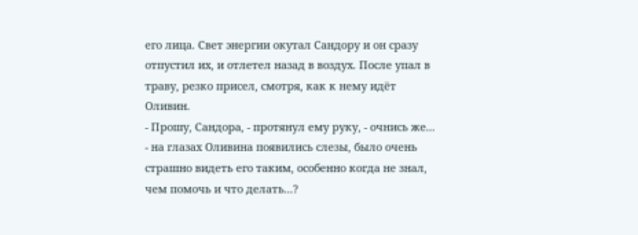его лица. Свет энергии окутал Сандору и он сразу отпустил их, и отлетел назад в воздух. После упал в траву, резко присел, смотря, как к нему идёт Оливин.
- Прошу, Сандора, - протянул ему руку, - очнись же... - на глазах Оливина появились слезы, было очень страшно видеть его таким, особенно когда не знал, чем помочь и что делать...?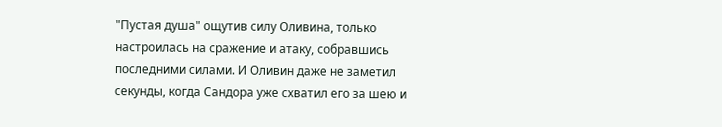"Пустая душа" ощутив силу Оливина, только настроилась на сражение и атаку, собравшись последними силами. И Оливин даже не заметил секунды, когда Сандора уже схватил его за шею и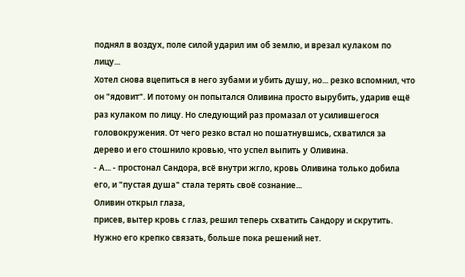поднял в воздух, поле силой ударил им об землю, и врезал кулаком по лицу...
Хотел снова вцепиться в него зубами и убить душу, но... резко вспомнил, что он "ядовит". И потому он попытался Оливина просто вырубить, ударив ещё раз кулаком по лицу. Но следующий раз промазал от усилившегося головокружения. От чего резко встал но пошатнувшись, схватился за дерево и его стошнило кровью, что успел выпить у Оливина.
- А... - простонал Сандора, всё внутри жгло, кровь Оливина только добила его, и "пустая душа" стала терять своё сознание...
Оливин открыл глаза,
присев, вытер кровь с глаз, решил теперь схватить Сандору и скрутить.
Нужно его крепко связать, больше пока решений нет.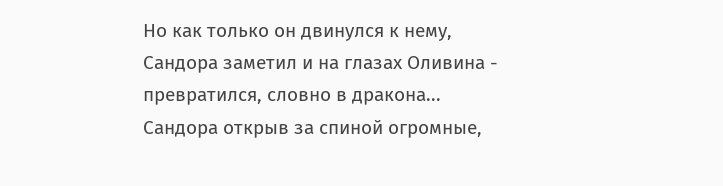Но как только он двинулся к нему, Сандора заметил и на глазах Оливина - превратился, словно в дракона...
Сандора открыв за спиной огромные,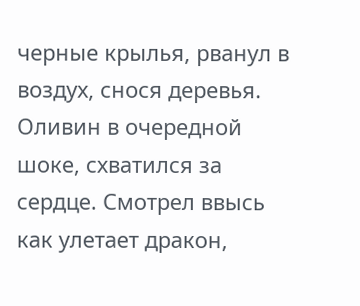черные крылья, рванул в воздух, снося деревья.
Оливин в очередной шоке, схватился за сердце. Смотрел ввысь как улетает дракон,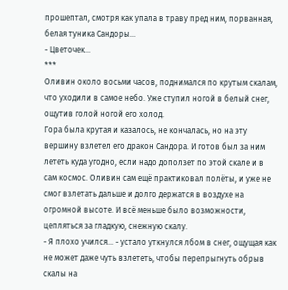прошептал, смотря как упала в траву пред ним, порванная, белая туника Сандоры...
- Цветочек...
***
Оливин около восьми часов, поднимался по крутым скалам, что уходили в самое небо. Уже ступил ногой в белый снег, ощутив голой ногой его холод.
Гора была крутая и казалось, не кончалась, но на эту вершину взлетел его дракон Сандора. И готов был за ним лететь куда угодно, если надо доползет по этой скале и в сам космос. Оливин сам ещё практиковал полёты, и уже не смог взлетать дальше и долго держатся в воздухе на огромной высоте. И всё меньше было возможности, цепляться за гладкую, снежную скалу.
- Я плохо учился... - устало уткнулся лбом в снег, ощущая как не может даже чуть взлететь, чтобы перепрыгнуть обрыв скалы на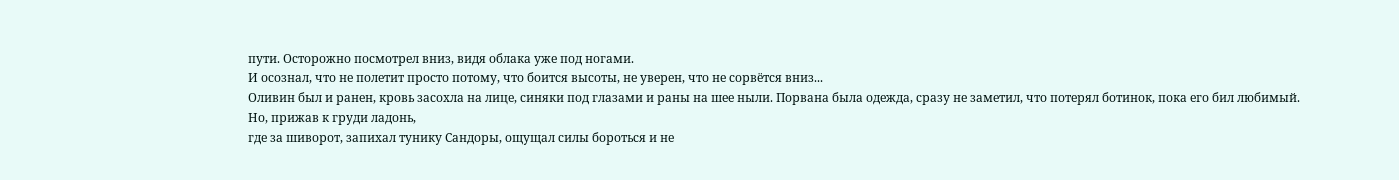пути. Осторожно посмотрел вниз, видя облака уже под ногами.
И осознал, что не полетит просто потому, что боится высоты, не уверен, что не сорвётся вниз...
Оливин был и ранен, кровь засохла на лице, синяки под глазами и раны на шее ныли. Порвана была одежда, сразу не заметил, что потерял ботинок, пока его бил любимый.
Но, прижав к груди ладонь,
где за шиворот, запихал тунику Сандоры, ощущал силы бороться и не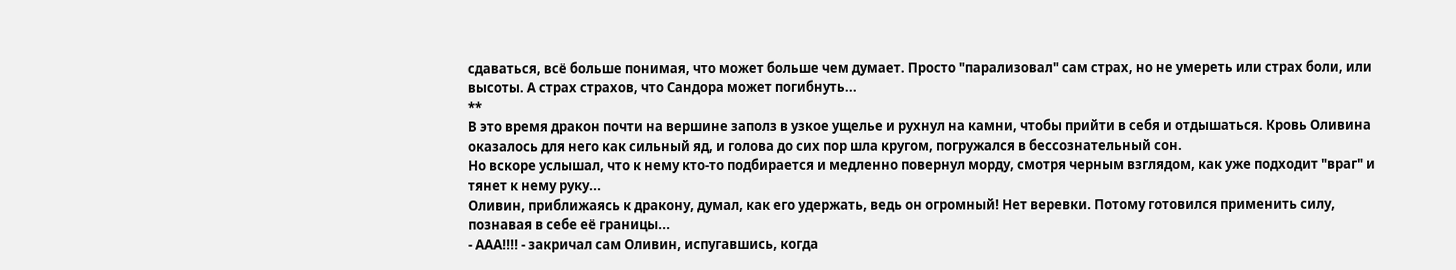сдаваться, всё больше понимая, что может больше чем думает. Просто "парализовал" сам страх, но не умереть или страх боли, или высоты. А страх страхов, что Сандора может погибнуть...
**
В это время дракон почти на вершине заполз в узкое ущелье и рухнул на камни, чтобы прийти в себя и отдышаться. Кровь Оливина оказалось для него как сильный яд, и голова до сих пор шла кругом, погружался в бессознательный сон.
Но вскоре услышал, что к нему кто-то подбирается и медленно повернул морду, смотря черным взглядом, как уже подходит "враг" и тянет к нему руку...
Оливин, приближаясь к дракону, думал, как его удержать, ведь он огромный! Нет веревки. Потому готовился применить силу, познавая в себе её границы...
- ААА!!!! - закричал сам Оливин, испугавшись, когда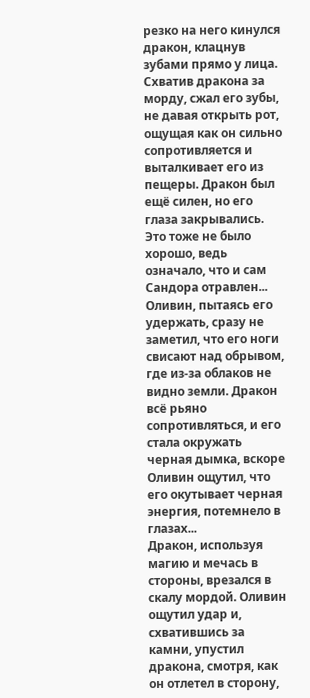резко на него кинулся дракон, клацнув зубами прямо у лица.
Схватив дракона за морду, сжал его зубы, не давая открыть рот, ощущая как он сильно сопротивляется и выталкивает его из пещеры. Дракон был ещё силен, но его глаза закрывались. Это тоже не было хорошо, ведь означало, что и сам Сандора отравлен...
Оливин, пытаясь его удержать, сразу не заметил, что его ноги свисают над обрывом, где из-за облаков не видно земли. Дракон всё рьяно сопротивляться, и его стала окружать черная дымка, вскоре Оливин ощутил, что его окутывает черная энергия, потемнело в глазах...
Дракон, используя магию и мечась в стороны, врезался в скалу мордой. Оливин ощутил удар и, схватившись за камни, упустил дракона, смотря, как он отлетел в сторону,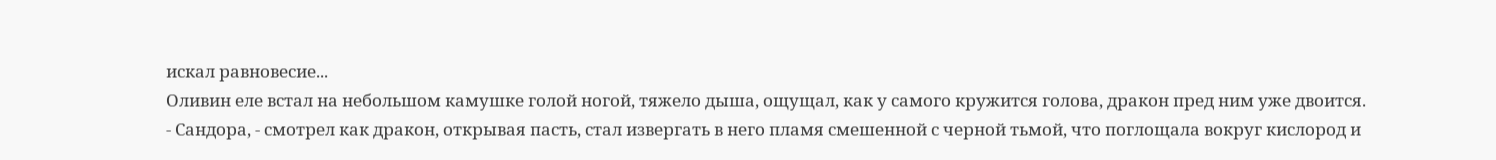искал равновесие...
Оливин еле встал на небольшом камушке голой ногой, тяжело дыша, ощущал, как у самого кружится голова, дракон пред ним уже двоится.
- Сандора, - смотрел как дракон, открывая пасть, стал извергать в него пламя смешенной с черной тьмой, что поглощала вокруг кислород и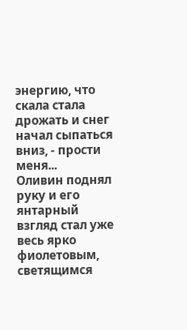энергию, что скала стала дрожать и снег начал сыпаться вниз, - прости меня...
Оливин поднял руку и его янтарный взгляд стал уже весь ярко фиолетовым, светящимся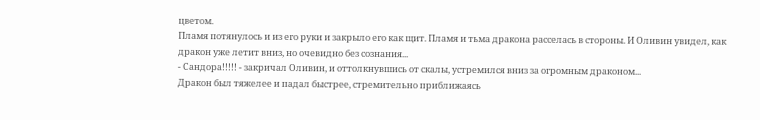цветом.
Пламя потянулось и из его руки и закрыло его как щит. Пламя и тьма дракона расселась в стороны. И Оливин увидел, как дракон уже летит вниз, но очевидно без сознания...
- Сандора!!!!! - закричал Оливин, и оттолкнувшись от скалы, устремился вниз за огромным драконом...
Дракон был тяжелее и падал быстрее, стремительно приближаясь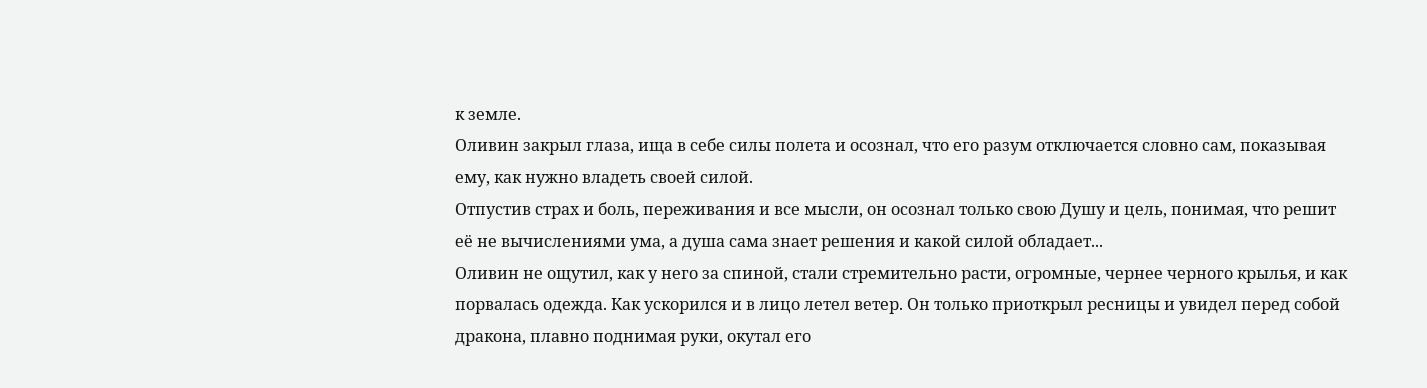к земле.
Оливин закрыл глаза, ища в себе силы полета и осознал, что его разум отключается словно сам, показывая ему, как нужно владеть своей силой.
Отпустив страх и боль, переживания и все мысли, он осознал только свою Душу и цель, понимая, что решит её не вычислениями ума, а душа сама знает решения и какой силой обладает...
Оливин не ощутил, как у него за спиной, стали стремительно расти, огромные, чернее черного крылья, и как порвалась одежда. Как ускорился и в лицо летел ветер. Он только приоткрыл ресницы и увидел перед собой дракона, плавно поднимая руки, окутал его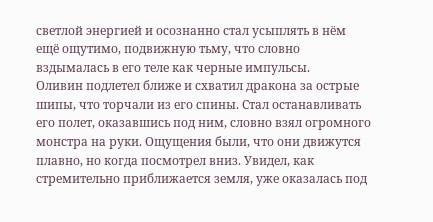светлой энергией и осознанно стал усыплять в нём ещё ощутимо, подвижную тьму, что словно вздымалась в его теле как черные импульсы.
Оливин подлетел ближе и схватил дракона за острые шипы, что торчали из его спины. Стал останавливать его полет, оказавшись под ним, словно взял огромного монстра на руки. Ощущения были, что они движутся плавно, но когда посмотрел вниз. Увидел, как стремительно приближается земля, уже оказалась под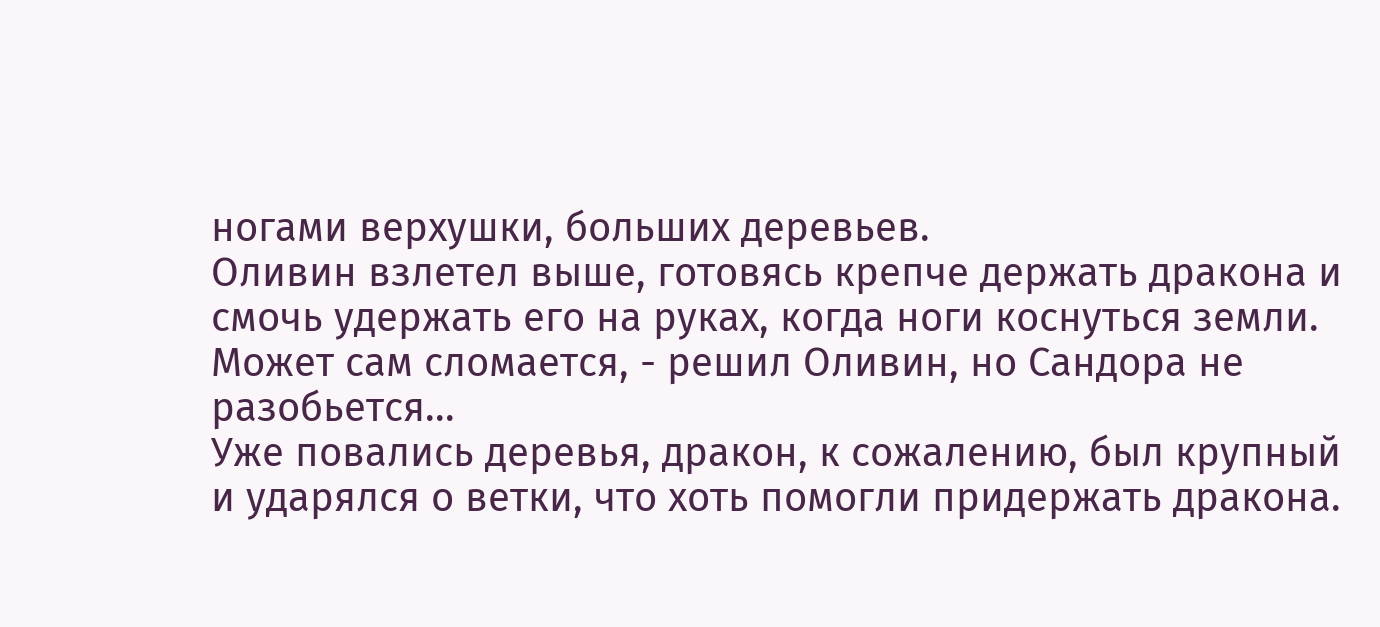ногами верхушки, больших деревьев.
Оливин взлетел выше, готовясь крепче держать дракона и смочь удержать его на руках, когда ноги коснуться земли. Может сам сломается, - решил Оливин, но Сандора не разобьется...
Уже повались деревья, дракон, к сожалению, был крупный и ударялся о ветки, что хоть помогли придержать дракона.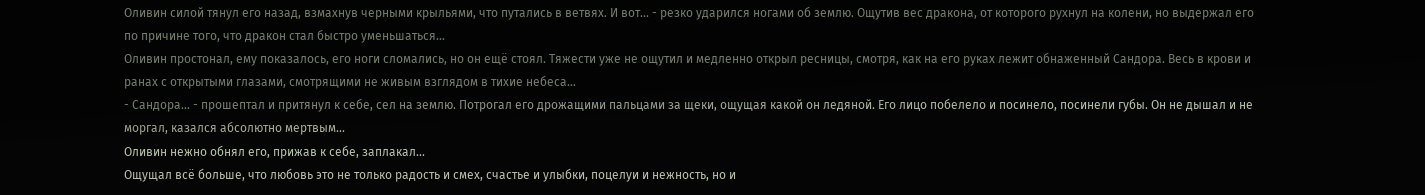Оливин силой тянул его назад, взмахнув черными крыльями, что путались в ветвях. И вот... - резко ударился ногами об землю. Ощутив вес дракона, от которого рухнул на колени, но выдержал его по причине того, что дракон стал быстро уменьшаться...
Оливин простонал, ему показалось, его ноги сломались, но он ещё стоял. Тяжести уже не ощутил и медленно открыл ресницы, смотря, как на его руках лежит обнаженный Сандора. Весь в крови и ранах с открытыми глазами, смотрящими не живым взглядом в тихие небеса...
- Сандора... - прошептал и притянул к себе, сел на землю. Потрогал его дрожащими пальцами за щеки, ощущая какой он ледяной. Его лицо побелело и посинело, посинели губы. Он не дышал и не моргал, казался абсолютно мертвым...
Оливин нежно обнял его, прижав к себе, заплакал...
Ощущал всё больше, что любовь это не только радость и смех, счастье и улыбки, поцелуи и нежность, но и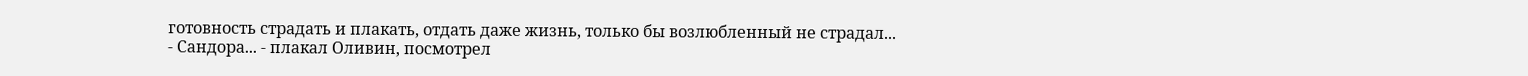готовность страдать и плакать, отдать даже жизнь, только бы возлюбленный не страдал...
- Сандора... - плакал Оливин, посмотрел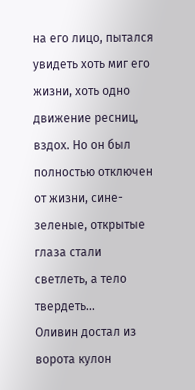на его лицо, пытался увидеть хоть миг его жизни, хоть одно движение ресниц, вздох. Но он был полностью отключен от жизни, сине-зеленые, открытые глаза стали светлеть, а тело твердеть...
Оливин достал из ворота кулон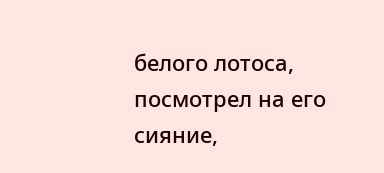белого лотоса, посмотрел на его сияние,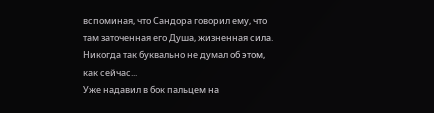вспоминая, что Сандора говорил ему, что там заточенная его Душа, жизненная сила. Никогда так буквально не думал об этом, как сейчас...
Уже надавил в бок пальцем на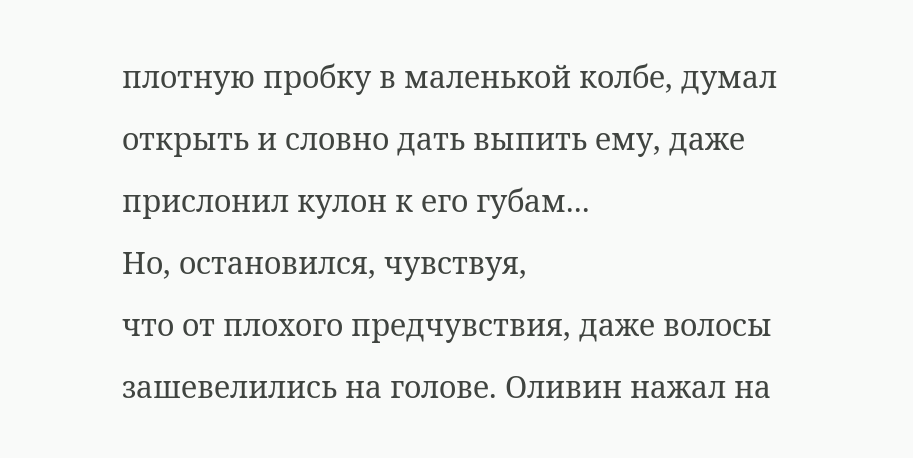плотную пробку в маленькой колбе, думал открыть и словно дать выпить ему, даже прислонил кулон к его губам...
Но, остановился, чувствуя,
что от плохого предчувствия, даже волосы зашевелились на голове. Оливин нажал на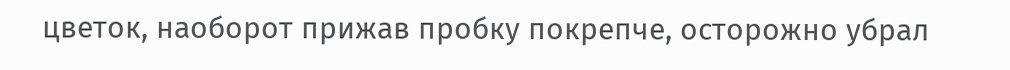цветок, наоборот прижав пробку покрепче, осторожно убрал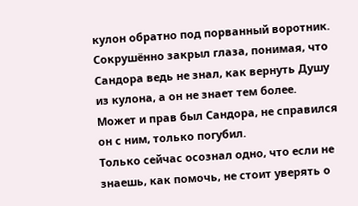кулон обратно под порванный воротник.
Сокрушённо закрыл глаза, понимая, что Сандора ведь не знал, как вернуть Душу из кулона, а он не знает тем более. Может и прав был Сандора, не справился он с ним, только погубил.
Только сейчас осознал одно, что если не знаешь, как помочь, не стоит уверять о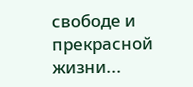свободе и прекрасной жизни...